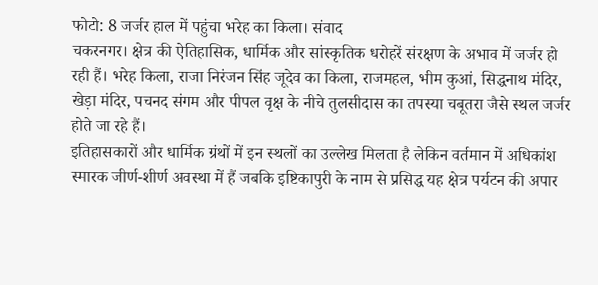फोटो: 8 जर्जर हाल में पहुंचा भरेह का किला। संवाद
चकरनगर। क्षेत्र की ऐतिहासिक, धार्मिक और सांस्कृतिक धरोहरें संरक्षण के अभाव में जर्जर हो रही हैं। भरेह किला, राजा निरंजन सिंह जूदेव का किला, राजमहल, भीम कुआं, सिद्धनाथ मंदिर, खेड़ा मंदिर, पचनद संगम और पीपल वृक्ष के नीचे तुलसीदास का तपस्या चबूतरा जैसे स्थल जर्जर होते जा रहे हैं।
इतिहासकारों और धार्मिक ग्रंथों में इन स्थलों का उल्लेख मिलता है लेकिन वर्तमान में अधिकांश स्मारक जीर्ण-शीर्ण अवस्था में हैं जबकि इष्टिकापुरी के नाम से प्रसिद्ध यह क्षेत्र पर्यटन की अपार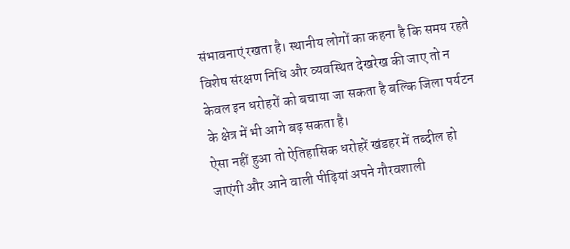संभावनाएं रखता है। स्थानीय लोगों का कहना है कि समय रहते विशेष संरक्षण निधि और व्यवस्थित देखरेख की जाए तो न केवल इन धरोहरों को बचाया जा सकता है बल्कि जिला पर्यटन के क्षेत्र में भी आगे बढ़ सकता है।
ऐसा नहीं हुआ तो ऐतिहासिक धरोहरें खंडहर में तब्दील हो जाएंगी और आने वाली पीढ़ियां अपने गौरवशाली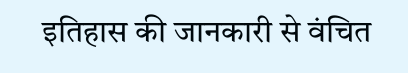इतिहास की जानकारी से वंचित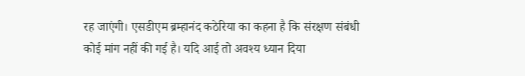रह जाएंगी। एसडीएम ब्रम्हानंद कठेरिया का कहना है कि संरक्षण संबंधी कोई मांग नहीं की गई है। यदि आई तो अवश्य ध्यान दिया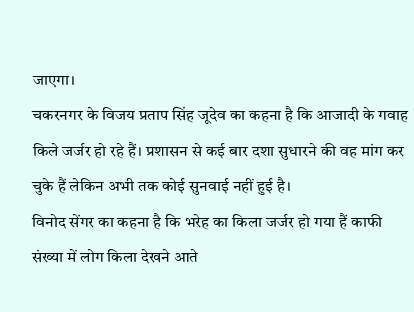जाएगा।
चकरनगर के विजय प्रताप सिंह जूदेव का कहना है कि आजादी के गवाह किले जर्जर हो रहे हैं। प्रशासन से कई बार दशा सुधारने की वह मांग कर चुके हैं लेकिन अभी तक कोई सुनवाई नहीं हुई है।
विनोद सेंगर का कहना है कि भरेह का किला जर्जर हो गया हैं काफी संख्या में लोग किला देखने आते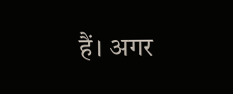हैं। अगर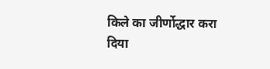किले का जीर्णोद्धार करा दिया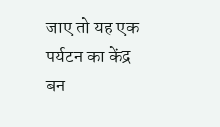जाए तो यह एक पर्यटन का केंद्र बन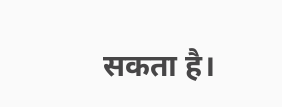सकता है।